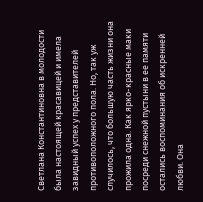Светлана Константиновна в молодости была настоящей красавицей и имела завидный успех у представителей противоположного пола. Но, так уж случилось, что большую часть жизни она прожила одна. Как ярко-красные маки посреди снежной пустыни в ее памяти остались воспоминания об искренней любви. Она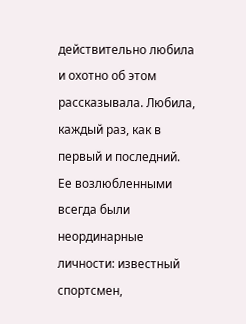действительно любила и охотно об этом рассказывала. Любила, каждый раз, как в первый и последний. Ее возлюбленными всегда были неординарные личности: известный спортсмен,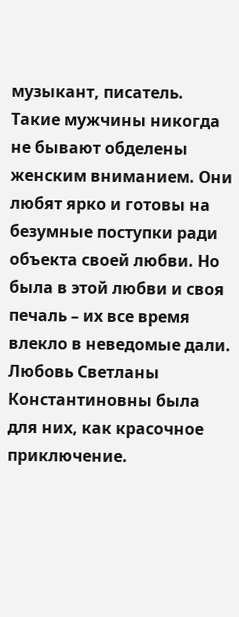музыкант, писатель. Такие мужчины никогда не бывают обделены женским вниманием. Они любят ярко и готовы на безумные поступки ради объекта своей любви. Но была в этой любви и своя печаль – их все время влекло в неведомые дали. Любовь Светланы Константиновны была для них, как красочное приключение.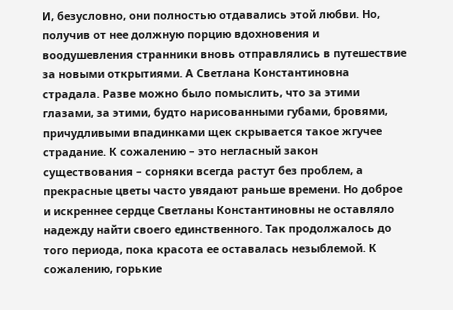И, безусловно, они полностью отдавались этой любви. Но, получив от нее должную порцию вдохновения и воодушевления странники вновь отправлялись в путешествие за новыми открытиями. А Светлана Константиновна страдала. Разве можно было помыслить, что за этими глазами, за этими, будто нарисованными губами, бровями, причудливыми впадинками щек скрывается такое жгучее страдание. К сожалению – это негласный закон существования – сорняки всегда растут без проблем, а прекрасные цветы часто увядают раньше времени. Но доброе и искреннее сердце Светланы Константиновны не оставляло надежду найти своего единственного. Так продолжалось до того периода, пока красота ее оставалась незыблемой. К сожалению, горькие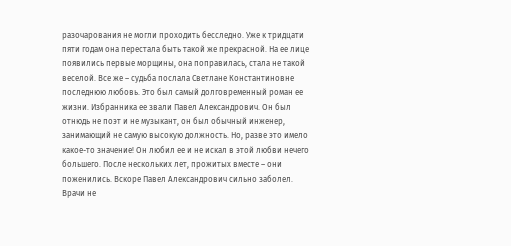разочарования не могли проходить бесследно. Уже к тридцати пяти годам она перестала быть такой же прекрасной. На ее лице появились первые морщины, она поправилась, стала не такой веселой. Все же – судьба послала Светлане Константиновне последнюю любовь. Это был самый долговременный роман ее жизни. Избранника ее звали Павел Александрович. Он был отнюдь не поэт и не музыкант, он был обычный инженер, занимающий не самую высокую должность. Но, разве это имело какое-то значение! Он любил ее и не искал в этой любви нечего большего. После нескольких лет, прожитых вместе – они поженились. Вскоре Павел Александрович сильно заболел. Врачи не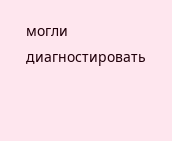могли диагностировать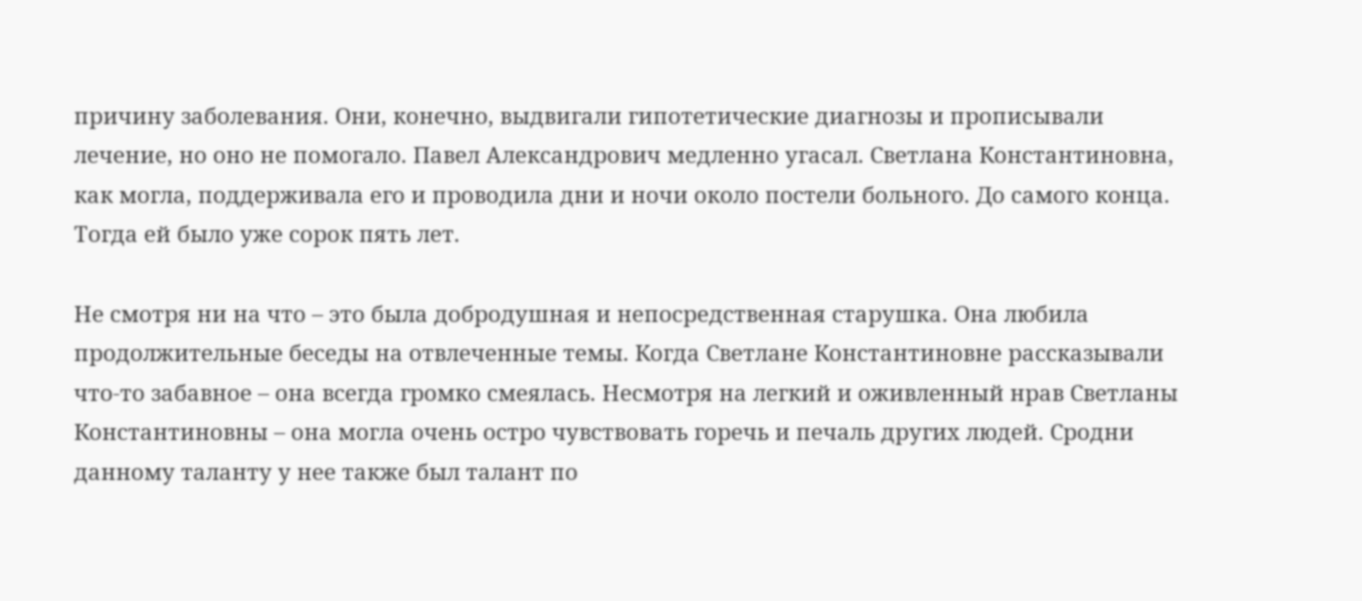причину заболевания. Они, конечно, выдвигали гипотетические диагнозы и прописывали лечение, но оно не помогало. Павел Александрович медленно угасал. Светлана Константиновна, как могла, поддерживала его и проводила дни и ночи около постели больного. До самого конца. Тогда ей было уже сорок пять лет.

Не смотря ни на что – это была добродушная и непосредственная старушка. Она любила продолжительные беседы на отвлеченные темы. Когда Светлане Константиновне рассказывали что-то забавное – она всегда громко смеялась. Несмотря на легкий и оживленный нрав Светланы Константиновны – она могла очень остро чувствовать горечь и печаль других людей. Сродни данному таланту у нее также был талант по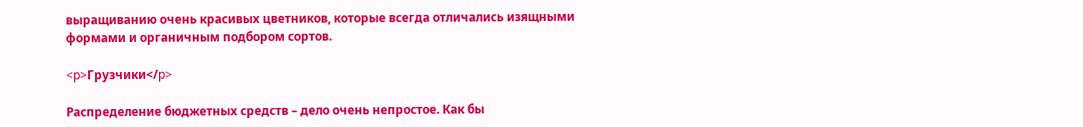выращиванию очень красивых цветников, которые всегда отличались изящными формами и органичным подбором сортов.

<p>Грузчики</p>

Распределение бюджетных средств – дело очень непростое. Как бы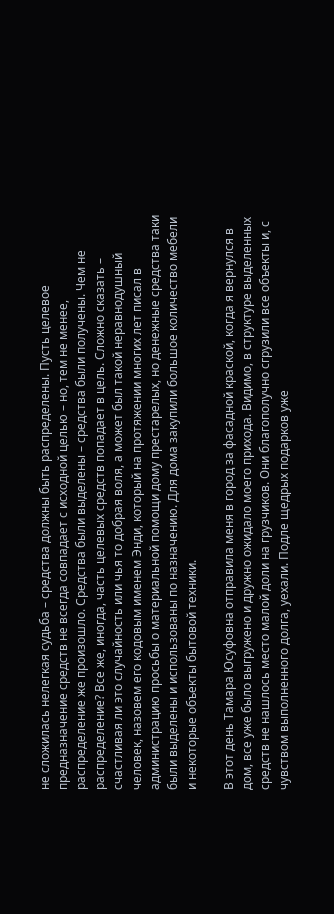не сложилась нелегкая судьба – средства должны быть распределены. Пусть целевое предназначение средств не всегда совпадает с исходной целью – но, тем не менее, распределение же произошло. Средства были выделены – средства были получены. Чем не распределение? Все же, иногда, часть целевых средств попадает в цель. Сложно сказать – счастливая ли это случайность или чья то добрая воля, а может был такой неравнодушный человек, назовем его кодовым именем Энди, который на протяжении многих лет писал в администрацию просьбы о материальной помощи дому престарелых, но денежные средства таки были выделены и использованы по назначению. Для дома закупили большое количество мебели и некоторые объекты бытовой техники.

В этот день Тамара Юсуфовна отправила меня в город за фасадной краской, когда я вернулся в дом, все уже было выгружено и дружно ожидало моего прихода. Видимо, в структуре выделенных средств не нашлось место малой доли на грузчиков. Они благополучно сгрузили все объекты и, с чувством выполненного долга, уехали. Подле щедрых подарков уже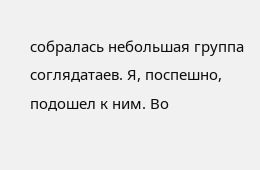собралась небольшая группа соглядатаев. Я, поспешно, подошел к ним. Во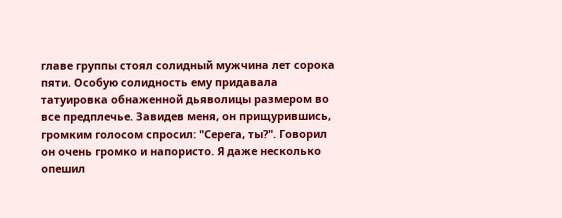главе группы стоял солидный мужчина лет сорока пяти. Особую солидность ему придавала татуировка обнаженной дьяволицы размером во все предплечье. Завидев меня, он прищурившись, громким голосом спросил: "Серега, ты?". Говорил он очень громко и напористо. Я даже несколько опешил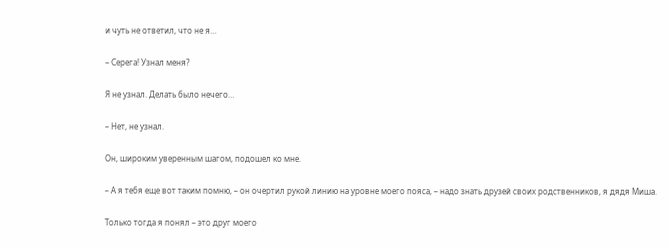и чуть не ответил, что не я…

– Серега! Узнал меня?

Я не узнал. Делать было нечего…

– Нет, не узнал.

Он, широким уверенным шагом, подошел ко мне.

– А я тебя еще вот таким помню, – он очертил рукой линию на уровне моего пояса, – надо знать друзей своих родственников, я дядя Миша.

Только тогда я понял – это друг моего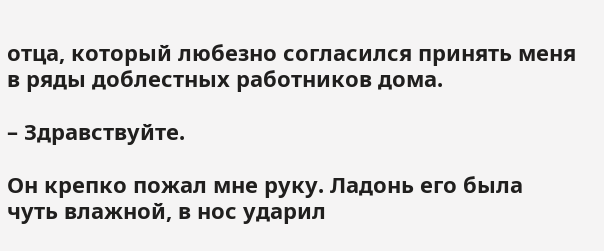отца, который любезно согласился принять меня в ряды доблестных работников дома.

– Здравствуйте.

Он крепко пожал мне руку. Ладонь его была чуть влажной, в нос ударил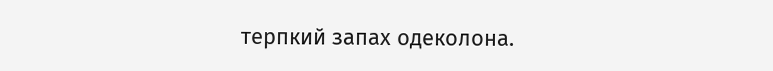терпкий запах одеколона.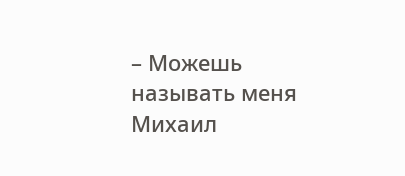– Можешь называть меня Михаил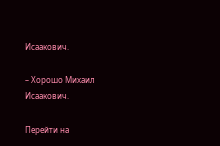Исаакович.

– Хорошо Михаил Исаакович.

Перейти на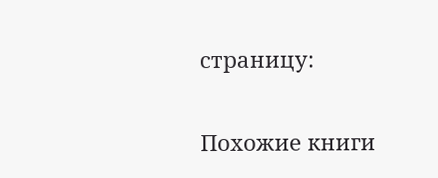страницу:

Похожие книги